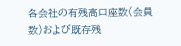各会社の有残高口座数(会員数)および既存残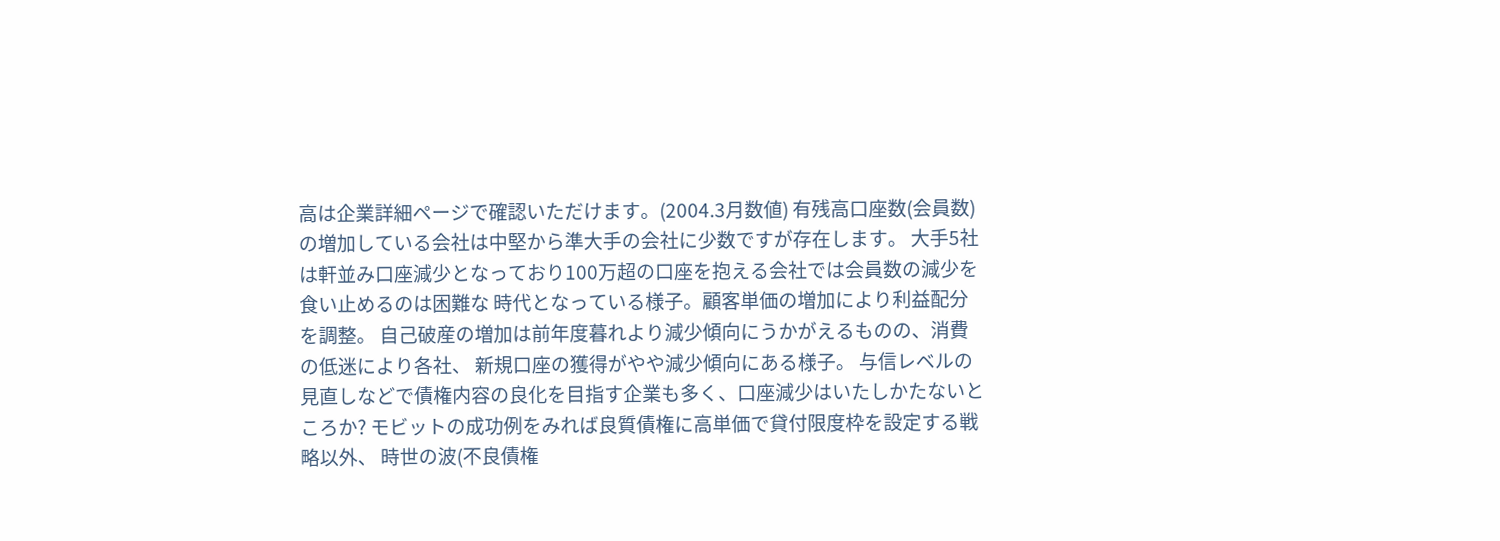高は企業詳細ページで確認いただけます。(2004.3月数値) 有残高口座数(会員数)の増加している会社は中堅から準大手の会社に少数ですが存在します。 大手5社は軒並み口座減少となっており100万超の口座を抱える会社では会員数の減少を食い止めるのは困難な 時代となっている様子。顧客単価の増加により利益配分を調整。 自己破産の増加は前年度暮れより減少傾向にうかがえるものの、消費の低迷により各社、 新規口座の獲得がやや減少傾向にある様子。 与信レベルの見直しなどで債権内容の良化を目指す企業も多く、口座減少はいたしかたないところか? モビットの成功例をみれば良質債権に高単価で貸付限度枠を設定する戦略以外、 時世の波(不良債権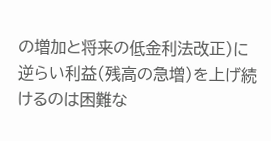の増加と将来の低金利法改正)に逆らい利益(残高の急増)を上げ続けるのは困難な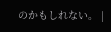のかもしれない。 |